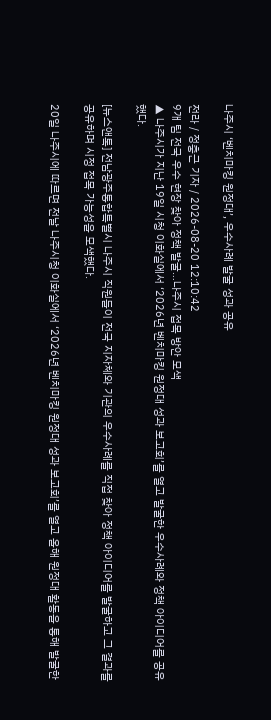나주시 ‘벤치마킹 원정대’, 우수사례 발굴 성과 공유

전라 / 정충근 기자 / 2026-08-20 12:10:42
9개 팀 전국 우수 현장 찾아 정책 발굴…나주시 접목 방안 모색
▲ 나주시가 지난 19일 시청 이화실에서 ‘2026년 벤치마킹 원정대 성과 보고회’를 열고 발굴한 우수사례와 정책 아이디어를 공유했다.

[뉴스앤톡] 전남광주통합특별시 나주시 직원들이 전국 지자체와 기관의 우수사례를 직접 찾아 정책 아이디어를 발굴하고 그 결과를 공유하며 시정 접목 가능성을 모색했다.

20일 나주시에 따르면 전날 나주시청 이화실에서 ‘2026년 벤치마킹 원정대 성과 보고회’를 열고 올해 원정대 활동을 통해 발굴한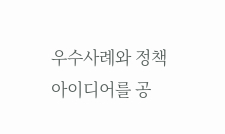우수사례와 정책 아이디어를 공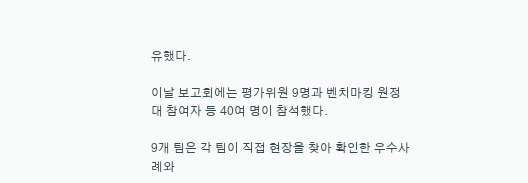유했다.

이날 보고회에는 평가위원 9명과 벤치마킹 원정대 참여자 등 40여 명이 참석했다.

9개 팀은 각 팀이 직접 현장을 찾아 확인한 우수사례와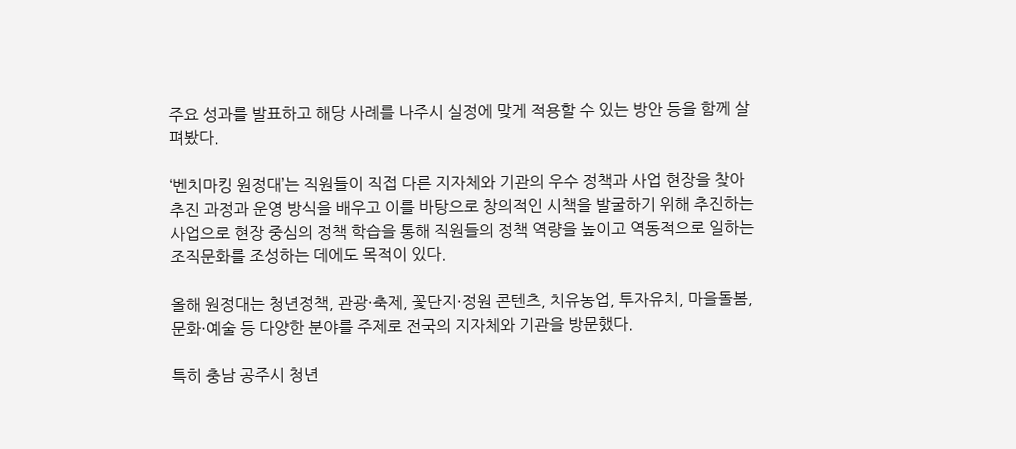주요 성과를 발표하고 해당 사례를 나주시 실정에 맞게 적용할 수 있는 방안 등을 함께 살펴봤다.

‘벤치마킹 원정대’는 직원들이 직접 다른 지자체와 기관의 우수 정책과 사업 현장을 찾아 추진 과정과 운영 방식을 배우고 이를 바탕으로 창의적인 시책을 발굴하기 위해 추진하는 사업으로 현장 중심의 정책 학습을 통해 직원들의 정책 역량을 높이고 역동적으로 일하는 조직문화를 조성하는 데에도 목적이 있다.

올해 원정대는 청년정책, 관광·축제, 꽃단지·정원 콘텐츠, 치유농업, 투자유치, 마을돌봄, 문화·예술 등 다양한 분야를 주제로 전국의 지자체와 기관을 방문했다.

특히 충남 공주시 청년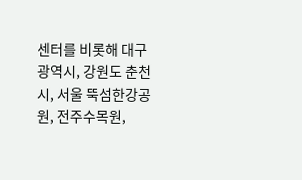센터를 비롯해 대구광역시, 강원도 춘천시, 서울 뚝섬한강공원, 전주수목원,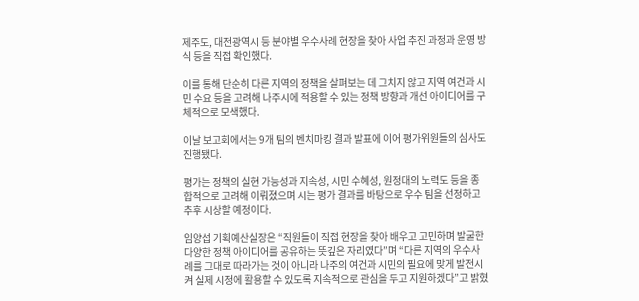제주도, 대전광역시 등 분야별 우수사례 현장을 찾아 사업 추진 과정과 운영 방식 등을 직접 확인했다.

이를 통해 단순히 다른 지역의 정책을 살펴보는 데 그치지 않고 지역 여건과 시민 수요 등을 고려해 나주시에 적용할 수 있는 정책 방향과 개선 아이디어를 구체적으로 모색했다.

이날 보고회에서는 9개 팀의 벤치마킹 결과 발표에 이어 평가위원들의 심사도 진행됐다.

평가는 정책의 실현 가능성과 지속성, 시민 수혜성, 원정대의 노력도 등을 종합적으로 고려해 이뤄졌으며 시는 평가 결과를 바탕으로 우수 팀을 선정하고 추후 시상할 예정이다.

임양섭 기획예산실장은 “직원들이 직접 현장을 찾아 배우고 고민하며 발굴한 다양한 정책 아이디어를 공유하는 뜻깊은 자리였다”며 “다른 지역의 우수사례를 그대로 따라가는 것이 아니라 나주의 여건과 시민의 필요에 맞게 발전시켜 실제 시정에 활용할 수 있도록 지속적으로 관심을 두고 지원하겠다”고 밝혔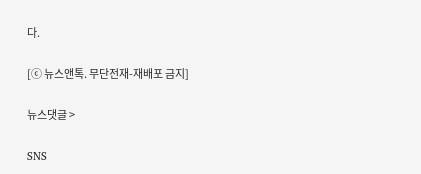다.

[ⓒ 뉴스앤톡. 무단전재-재배포 금지]

뉴스댓글 >

SNS